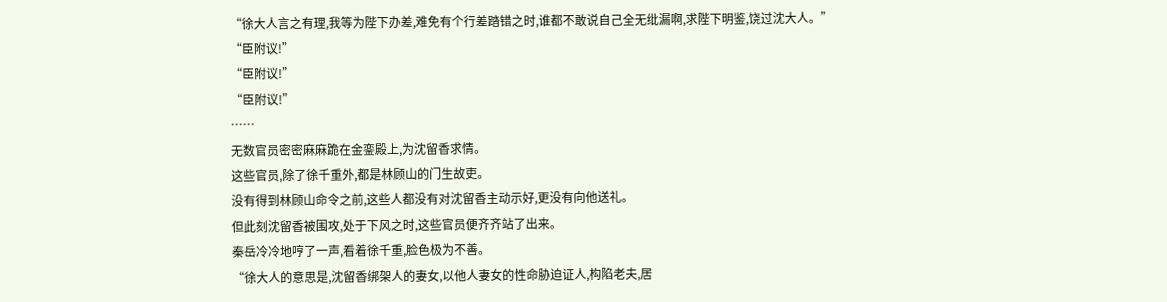“徐大人言之有理,我等为陛下办差,难免有个行差踏错之时,谁都不敢说自己全无纰漏啊,求陛下明鉴,饶过沈大人。”
“臣附议!”
“臣附议!”
“臣附议!”
……
无数官员密密麻麻跪在金銮殿上,为沈留香求情。
这些官员,除了徐千重外,都是林顾山的门生故吏。
没有得到林顾山命令之前,这些人都没有对沈留香主动示好,更没有向他送礼。
但此刻沈留香被围攻,处于下风之时,这些官员便齐齐站了出来。
秦岳冷冷地哼了一声,看着徐千重,脸色极为不善。
“徐大人的意思是,沈留香绑架人的妻女,以他人妻女的性命胁迫证人,构陷老夫,居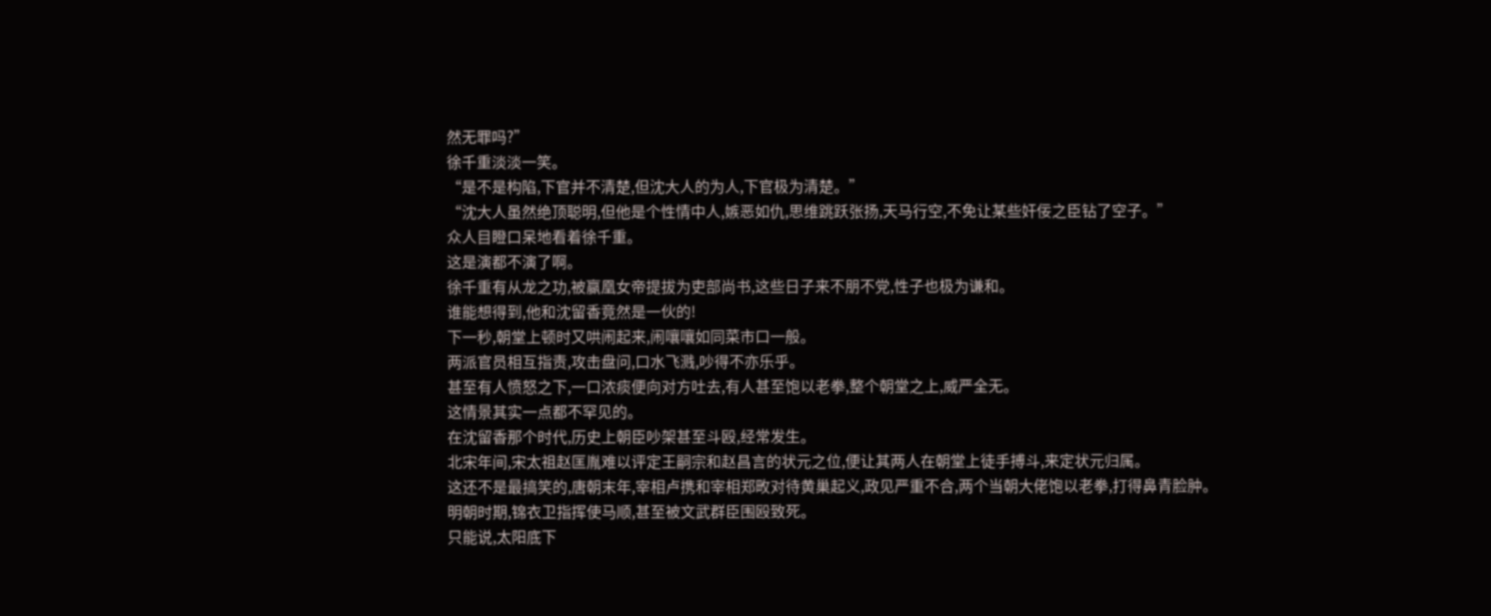然无罪吗?”
徐千重淡淡一笑。
“是不是构陷,下官并不清楚,但沈大人的为人,下官极为清楚。”
“沈大人虽然绝顶聪明,但他是个性情中人,嫉恶如仇,思维跳跃张扬,天马行空,不免让某些奸佞之臣钻了空子。”
众人目瞪口呆地看着徐千重。
这是演都不演了啊。
徐千重有从龙之功,被赢凰女帝提拔为吏部尚书,这些日子来不朋不党,性子也极为谦和。
谁能想得到,他和沈留香竟然是一伙的!
下一秒,朝堂上顿时又哄闹起来,闹嚷嚷如同菜市口一般。
两派官员相互指责,攻击盘问,口水飞溅,吵得不亦乐乎。
甚至有人愤怒之下,一口浓痰便向对方吐去,有人甚至饱以老拳,整个朝堂之上,威严全无。
这情景其实一点都不罕见的。
在沈留香那个时代,历史上朝臣吵架甚至斗殴,经常发生。
北宋年间,宋太祖赵匡胤难以评定王嗣宗和赵昌言的状元之位,便让其两人在朝堂上徒手搏斗,来定状元归属。
这还不是最搞笑的,唐朝末年,宰相卢携和宰相郑畋对待黄巢起义,政见严重不合,两个当朝大佬饱以老拳,打得鼻青脸肿。
明朝时期,锦衣卫指挥使马顺,甚至被文武群臣围殴致死。
只能说,太阳底下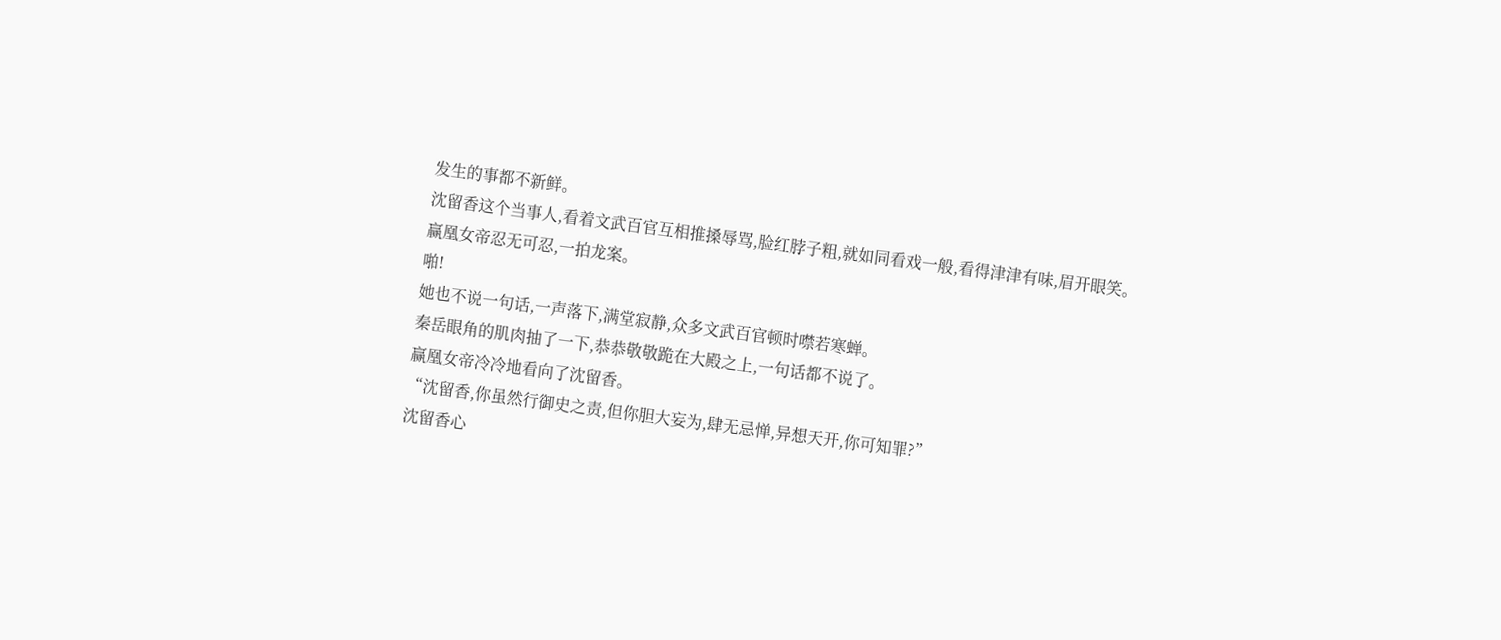发生的事都不新鲜。
沈留香这个当事人,看着文武百官互相推搡辱骂,脸红脖子粗,就如同看戏一般,看得津津有味,眉开眼笑。
赢凰女帝忍无可忍,一拍龙案。
啪!
她也不说一句话,一声落下,满堂寂静,众多文武百官顿时噤若寒蝉。
秦岳眼角的肌肉抽了一下,恭恭敬敬跪在大殿之上,一句话都不说了。
赢凰女帝冷冷地看向了沈留香。
“沈留香,你虽然行御史之责,但你胆大妄为,肆无忌惮,异想天开,你可知罪?”
沈留香心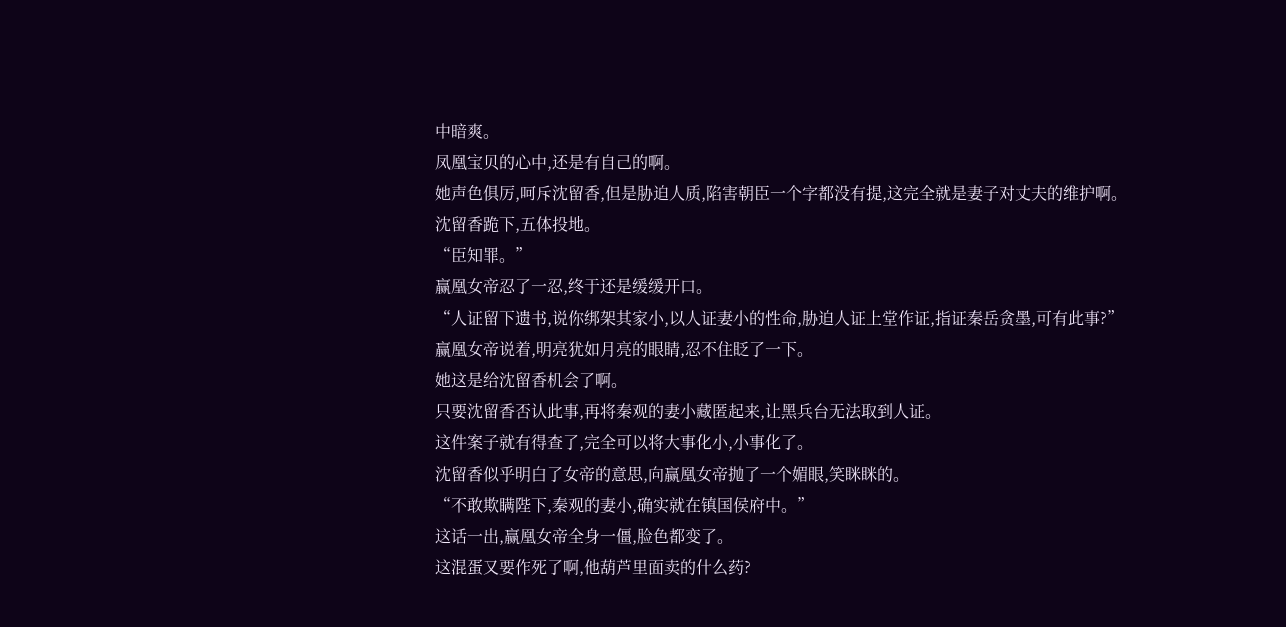中暗爽。
凤凰宝贝的心中,还是有自己的啊。
她声色俱厉,呵斥沈留香,但是胁迫人质,陷害朝臣一个字都没有提,这完全就是妻子对丈夫的维护啊。
沈留香跪下,五体投地。
“臣知罪。”
赢凰女帝忍了一忍,终于还是缓缓开口。
“人证留下遗书,说你绑架其家小,以人证妻小的性命,胁迫人证上堂作证,指证秦岳贪墨,可有此事?”
赢凰女帝说着,明亮犹如月亮的眼睛,忍不住眨了一下。
她这是给沈留香机会了啊。
只要沈留香否认此事,再将秦观的妻小藏匿起来,让黑兵台无法取到人证。
这件案子就有得查了,完全可以将大事化小,小事化了。
沈留香似乎明白了女帝的意思,向赢凰女帝抛了一个媚眼,笑眯眯的。
“不敢欺瞒陛下,秦观的妻小,确实就在镇国侯府中。”
这话一出,赢凰女帝全身一僵,脸色都变了。
这混蛋又要作死了啊,他葫芦里面卖的什么药?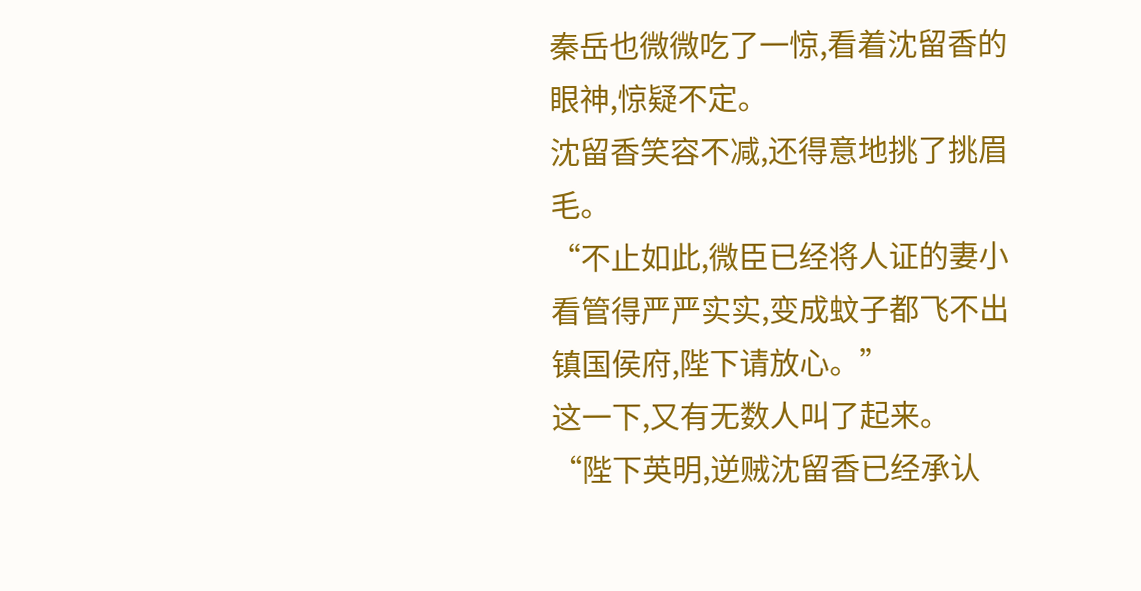秦岳也微微吃了一惊,看着沈留香的眼神,惊疑不定。
沈留香笑容不减,还得意地挑了挑眉毛。
“不止如此,微臣已经将人证的妻小看管得严严实实,变成蚊子都飞不出镇国侯府,陛下请放心。”
这一下,又有无数人叫了起来。
“陛下英明,逆贼沈留香已经承认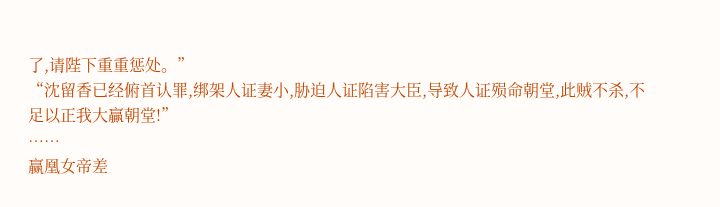了,请陛下重重惩处。”
“沈留香已经俯首认罪,绑架人证妻小,胁迫人证陷害大臣,导致人证殒命朝堂,此贼不杀,不足以正我大贏朝堂!”
……
赢凰女帝差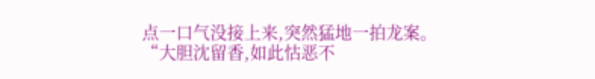点一口气没接上来,突然猛地一拍龙案。
“大胆沈留香,如此怙恶不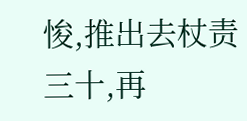悛,推出去杖责三十,再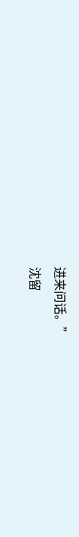进来问话。”
沈留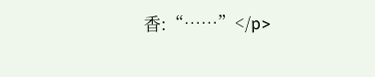香:“……”</p>